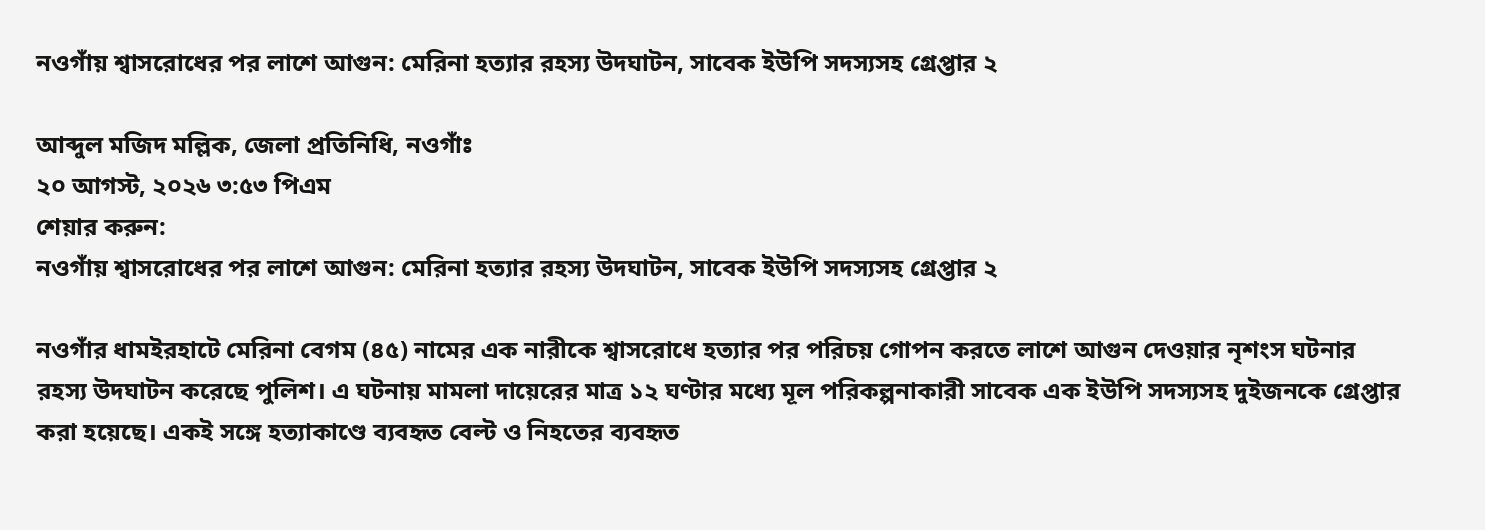নওগাঁয় শ্বাসরোধের পর লাশে আগুন: মেরিনা হত্যার রহস্য উদঘাটন, সাবেক ইউপি সদস্যসহ গ্রেপ্তার ২

আব্দুল মজিদ মল্লিক, জেলা প্রতিনিধি, নওগাঁঃ
২০ আগস্ট, ২০২৬ ৩:৫৩ পিএম
শেয়ার করুন:
নওগাঁয় শ্বাসরোধের পর লাশে আগুন: মেরিনা হত্যার রহস্য উদঘাটন, সাবেক ইউপি সদস্যসহ গ্রেপ্তার ২

নওগাঁর ধামইরহাটে মেরিনা বেগম (৪৫) নামের এক নারীকে শ্বাসরোধে হত্যার পর পরিচয় গোপন করতে লাশে আগুন দেওয়ার নৃশংস ঘটনার রহস্য উদঘাটন করেছে পুলিশ। এ ঘটনায় মামলা দায়েরের মাত্র ১২ ঘণ্টার মধ্যে মূল পরিকল্পনাকারী সাবেক এক ইউপি সদস্যসহ দুইজনকে গ্রেপ্তার করা হয়েছে। একই সঙ্গে হত্যাকাণ্ডে ব্যবহৃত বেল্ট ও নিহতের ব্যবহৃত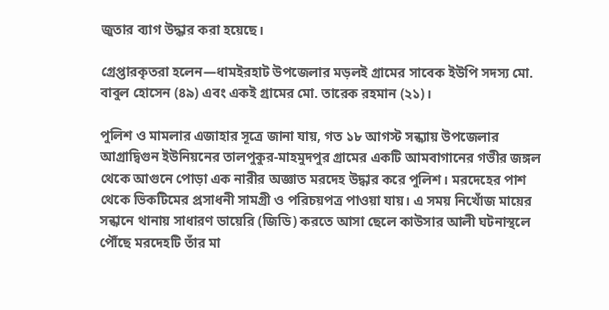জুতার ব্যাগ উদ্ধার করা হয়েছে।

গ্রেপ্তারকৃতরা হলেন—ধামইরহাট উপজেলার মড়লই গ্রামের সাবেক ইউপি সদস্য মো. বাবুল হোসেন (৪৯) এবং একই গ্রামের মো. তারেক রহমান (২১)।

পুলিশ ও মামলার এজাহার সূত্রে জানা যায়, গত ১৮ আগস্ট সন্ধ্যায় উপজেলার আগ্রাদ্বিগুন ইউনিয়নের তালপুকুর-মাহমুদপুর গ্রামের একটি আমবাগানের গভীর জঙ্গল থেকে আগুনে পোড়া এক নারীর অজ্ঞাত মরদেহ উদ্ধার করে পুলিশ। মরদেহের পাশ থেকে ভিকটিমের প্রসাধনী সামগ্রী ও পরিচয়পত্র পাওয়া যায়। এ সময় নিখোঁজ মায়ের সন্ধানে থানায় সাধারণ ডায়েরি (জিডি) করতে আসা ছেলে কাউসার আলী ঘটনাস্থলে পৌঁছে মরদেহটি তাঁর মা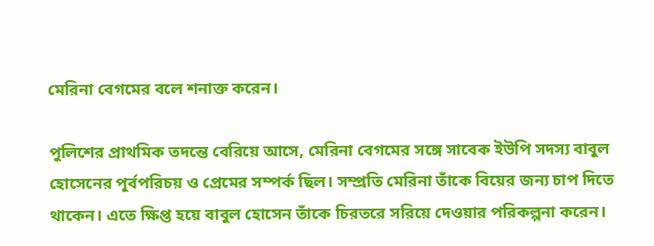মেরিনা বেগমের বলে শনাক্ত করেন।

পুলিশের প্রাথমিক তদন্তে বেরিয়ে আসে, মেরিনা বেগমের সঙ্গে সাবেক ইউপি সদস্য বাবুল হোসেনের পূর্বপরিচয় ও প্রেমের সম্পর্ক ছিল। সম্প্রতি মেরিনা তাঁকে বিয়ের জন্য চাপ দিতে থাকেন। এতে ক্ষিপ্ত হয়ে বাবুল হোসেন তাঁকে চিরতরে সরিয়ে দেওয়ার পরিকল্পনা করেন।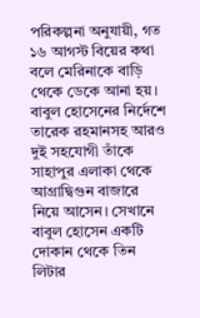পরিকল্পনা অনুযায়ী, গত ১৬ আগস্ট বিয়ের কথা বলে মেরিনাকে বাড়ি থেকে ডেকে আনা হয়। বাবুল হোসেনের নির্দেশে তারেক রহমানসহ আরও দুই সহযোগী তাঁকে সাহাপুর এলাকা থেকে আগ্রাদ্বিগুন বাজারে নিয়ে আসেন। সেখানে বাবুল হোসেন একটি দোকান থেকে তিন লিটার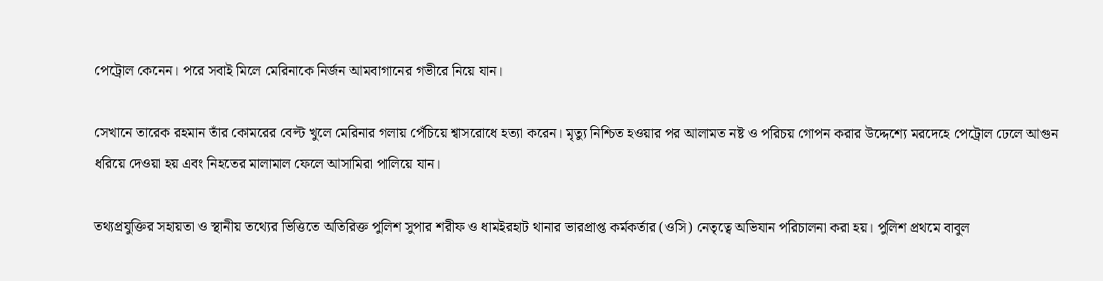পেট্রোল কেনেন। পরে সবাই মিলে মেরিনাকে নির্জন আমবাগানের গভীরে নিয়ে যান।

সেখানে তারেক রহমান তাঁর কোমরের বেল্ট খুলে মেরিনার গলায় পেঁচিয়ে শ্বাসরোধে হত্যা করেন। মৃত্যু নিশ্চিত হওয়ার পর আলামত নষ্ট ও পরিচয় গোপন করার উদ্দেশ্যে মরদেহে পেট্রোল ঢেলে আগুন ধরিয়ে দেওয়া হয় এবং নিহতের মালামাল ফেলে আসামিরা পালিয়ে যান।

তথ্যপ্রযুক্তির সহায়তা ও স্থানীয় তথ্যের ভিত্তিতে অতিরিক্ত পুলিশ সুপার শরীফ ও ধামইরহাট থানার ভারপ্রাপ্ত কর্মকর্তার (ওসি) নেতৃত্বে অভিযান পরিচালনা করা হয়। পুলিশ প্রথমে বাবুল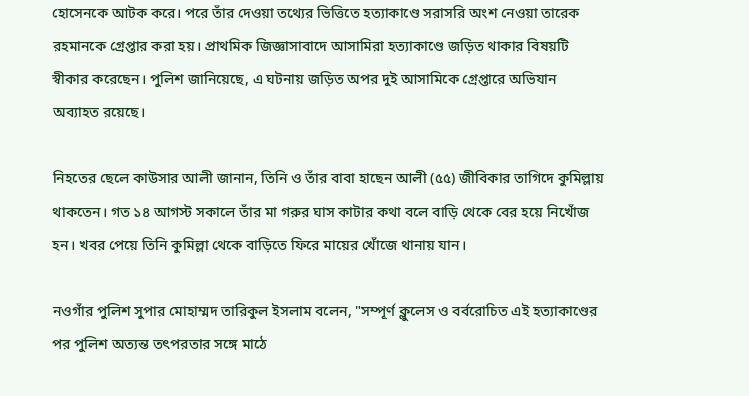হোসেনকে আটক করে। পরে তাঁর দেওয়া তথ্যের ভিত্তিতে হত্যাকাণ্ডে সরাসরি অংশ নেওয়া তারেক রহমানকে গ্রেপ্তার করা হয়। প্রাথমিক জিজ্ঞাসাবাদে আসামিরা হত্যাকাণ্ডে জড়িত থাকার বিষয়টি স্বীকার করেছেন। পুলিশ জানিয়েছে, এ ঘটনায় জড়িত অপর দুই আসামিকে গ্রেপ্তারে অভিযান অব্যাহত রয়েছে।

নিহতের ছেলে কাউসার আলী জানান, তিনি ও তাঁর বাবা হাছেন আলী (৫৫) জীবিকার তাগিদে কুমিল্লায় থাকতেন। গত ১৪ আগস্ট সকালে তাঁর মা গরুর ঘাস কাটার কথা বলে বাড়ি থেকে বের হয়ে নিখোঁজ হন। খবর পেয়ে তিনি কুমিল্লা থেকে বাড়িতে ফিরে মায়ের খোঁজে থানায় যান।

নওগাঁর পুলিশ সুপার মোহাম্মদ তারিকুল ইসলাম বলেন, "সম্পূর্ণ ক্লুলেস ও বর্বরোচিত এই হত্যাকাণ্ডের পর পুলিশ অত্যন্ত তৎপরতার সঙ্গে মাঠে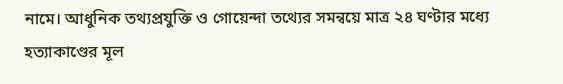নামে। আধুনিক তথ্যপ্রযুক্তি ও গোয়েন্দা তথ্যের সমন্বয়ে মাত্র ২৪ ঘণ্টার মধ্যে হত্যাকাণ্ডের মূল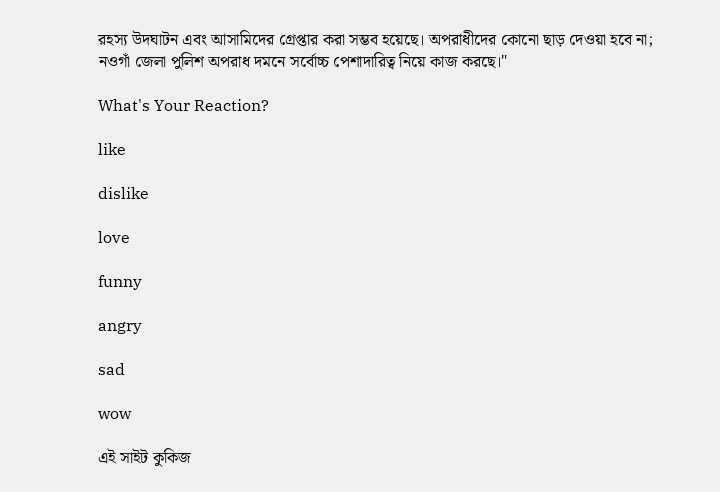রহস্য উদঘাটন এবং আসামিদের গ্রেপ্তার করা সম্ভব হয়েছে। অপরাধীদের কোনো ছাড় দেওয়া হবে না; নওগাঁ জেলা পুলিশ অপরাধ দমনে সর্বোচ্চ পেশাদারিত্ব নিয়ে কাজ করছে।"

What's Your Reaction?

like

dislike

love

funny

angry

sad

wow

এই সাইট কুকিজ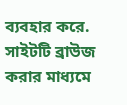ব্যবহার করে. সাইটটি ব্রাউজ করার মাধ্যমে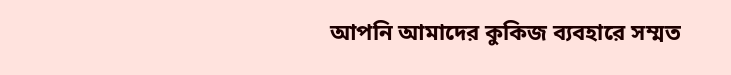আপনি আমাদের কুকিজ ব্যবহারে সম্মত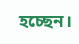হচ্ছেন।